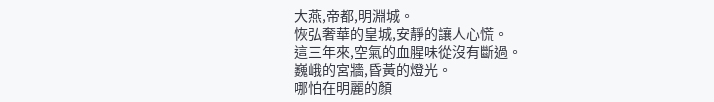大燕,帝都,明淵城。
恢弘奢華的皇城,安靜的讓人心慌。
這三年來,空氣的血腥味從沒有斷過。
巍峨的宮牆,昏黃的燈光。
哪怕在明麗的顏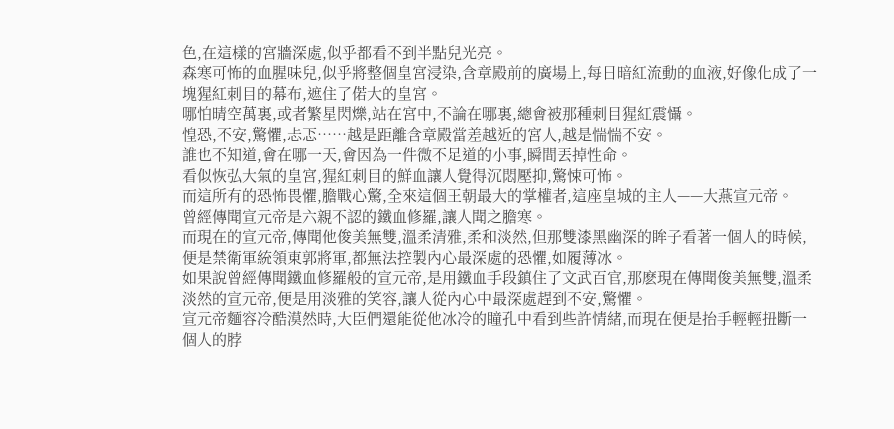色,在這樣的宮牆深處,似乎都看不到半點兒光亮。
森寒可怖的血腥味兒,似乎將整個皇宮浸染,含章殿前的廣場上,每日暗紅流動的血液,好像化成了一塊猩紅刺目的幕布,遮住了偌大的皇宮。
哪怕晴空萬裏,或者繁星閃爍,站在宮中,不論在哪裏,總會被那種刺目猩紅震懾。
惶恐,不安,驚懼,忐忑……越是距離含章殿當差越近的宮人,越是惴惴不安。
誰也不知道,會在哪一天,會因為一件微不足道的小事,瞬間丟掉性命。
看似恢弘大氣的皇宮,猩紅刺目的鮮血讓人覺得沉悶壓抑,驚悚可怖。
而這所有的恐怖畏懼,膽戰心驚,全來這個王朝最大的掌權者,這座皇城的主人——大燕宣元帝。
曾經傳聞宣元帝是六親不認的鐵血修羅,讓人聞之膽寒。
而現在的宣元帝,傳聞他俊美無雙,溫柔清雅,柔和淡然,但那雙漆黑幽深的眸子看著一個人的時候,便是禁衛軍統領東郭將軍,都無法控製內心最深處的恐懼,如履薄冰。
如果說曾經傳聞鐵血修羅般的宣元帝,是用鐵血手段鎮住了文武百官,那麽現在傳聞俊美無雙,溫柔淡然的宣元帝,便是用淡雅的笑容,讓人從內心中最深處趕到不安,驚懼。
宣元帝麵容冷酷漠然時,大臣們還能從他冰冷的瞳孔中看到些許情緒,而現在便是抬手輕輕扭斷一個人的脖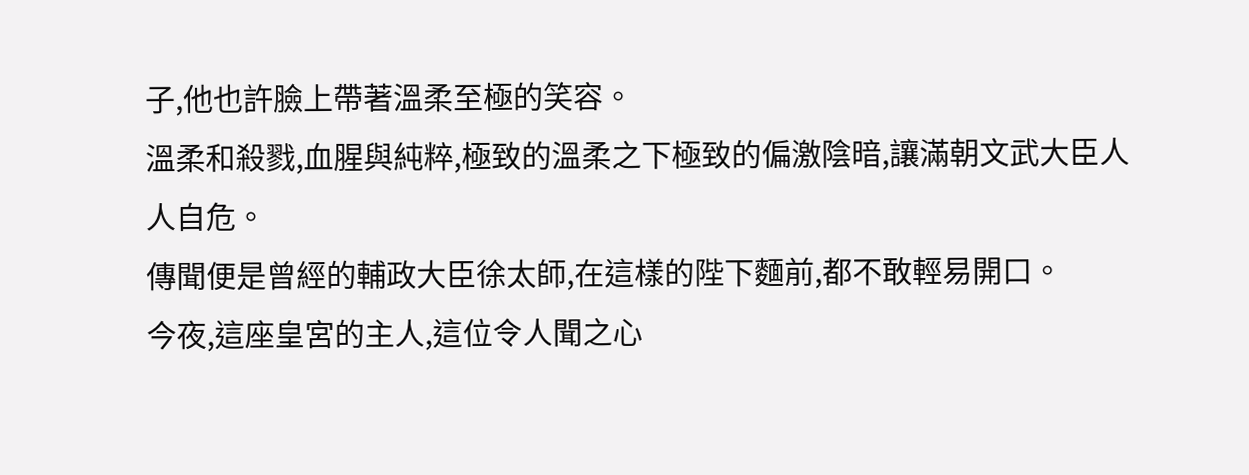子,他也許臉上帶著溫柔至極的笑容。
溫柔和殺戮,血腥與純粹,極致的溫柔之下極致的偏激陰暗,讓滿朝文武大臣人人自危。
傳聞便是曾經的輔政大臣徐太師,在這樣的陛下麵前,都不敢輕易開口。
今夜,這座皇宮的主人,這位令人聞之心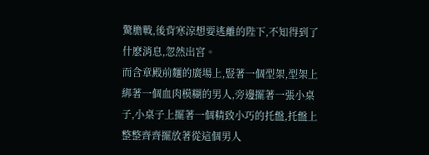驚膽戰,後背寒涼想要逃離的陛下,不知得到了什麽消息,忽然出宮。
而含章殿前麵的廣場上,豎著一個型架,型架上綁著一個血肉模糊的男人,旁邊擺著一張小桌子,小桌子上擺著一個精致小巧的托盤,托盤上整整齊齊擺放著從這個男人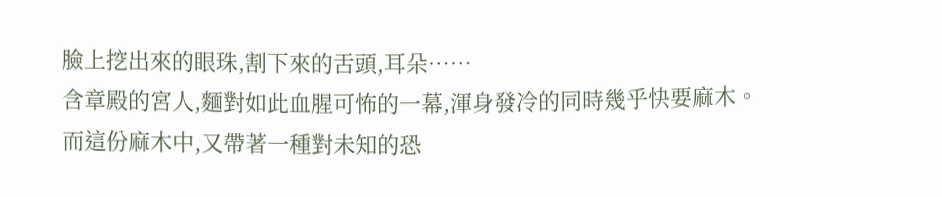臉上挖出來的眼珠,割下來的舌頭,耳朵……
含章殿的宮人,麵對如此血腥可怖的一幕,渾身發冷的同時幾乎快要麻木。
而這份麻木中,又帶著一種對未知的恐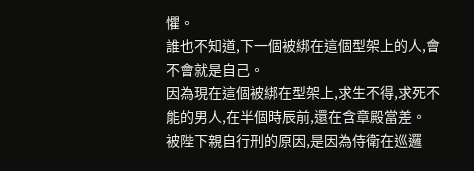懼。
誰也不知道,下一個被綁在這個型架上的人,會不會就是自己。
因為現在這個被綁在型架上,求生不得,求死不能的男人,在半個時辰前,還在含章殿當差。
被陛下親自行刑的原因,是因為侍衛在巡邏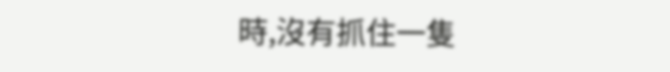時,沒有抓住一隻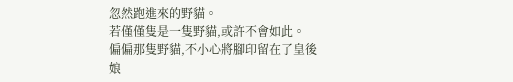忽然跑進來的野貓。
若僅僅隻是一隻野貓,或許不會如此。
偏偏那隻野貓,不小心將腳印留在了皇後娘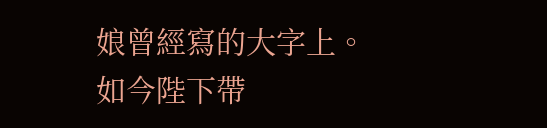娘曾經寫的大字上。
如今陛下帶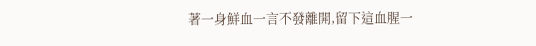著一身鮮血一言不發離開,留下這血腥一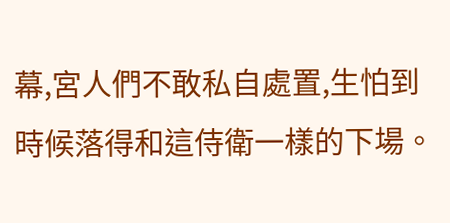幕,宮人們不敢私自處置,生怕到時候落得和這侍衛一樣的下場。